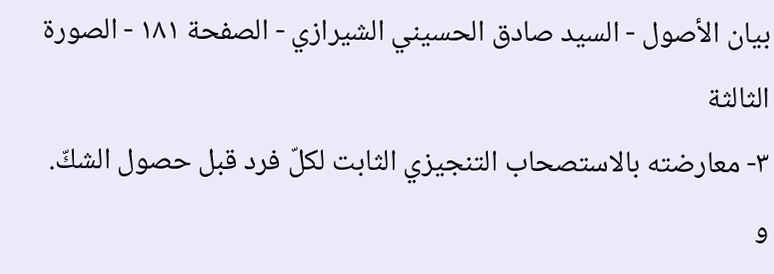بيان الأصول - السيد صادق الحسيني الشيرازي - الصفحة ١٨١ - الصورة الثالثة
٣- معارضته بالاستصحاب التنجيزي الثابت لكلّ فرد قبل حصول الشكّ.
و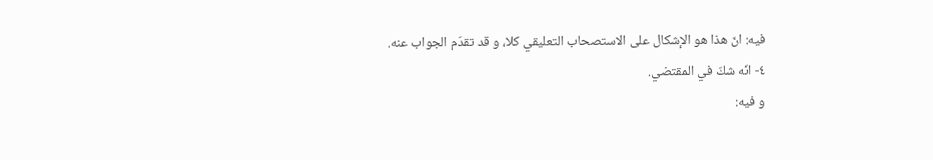فيه: انّ هذا هو الإشكال على الاستصحاب التعليقي كلا، و قد تقدّم الجواب عنه.
٤- انّه شكّ في المقتضي.
و فيه: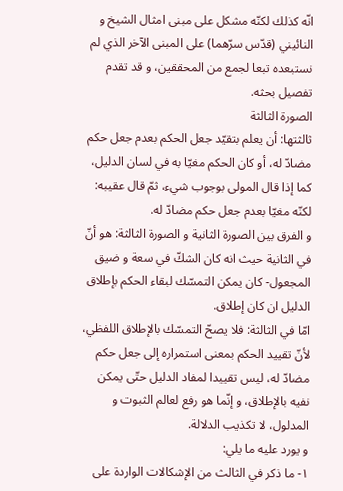انّه كذلك لكنّه مشكل على مبنى امثال الشيخ و النائيني (قدّس سرّهما) على المبنى الآخر الذي لم نستبعده تبعا لجمع من المحققين، و قد تقدم تفصيل بحثه.
الصورة الثالثة
ثالثتها: أن يعلم بتقيّد جعل الحكم بعدم جعل حكم مضادّ له، أو كان الحكم مغيّا به في لسان الدليل، كما إذا قال المولى بوجوب شيء، ثمّ قال عقيبه: لكنّه مغيّا بعدم جعل حكم مضادّ له.
و الفرق بين الصورة الثانية و الصورة الثالثة: هو أنّ في الثانية حيث انه كان الشكّ في سعة و ضيق المجعول- كان يمكن التمسّك لبقاء الحكم بإطلاق الدليل ان كان إطلاق.
امّا في الثالثة: فلا يصحّ التمسّك بالإطلاق اللفظي، لأنّ تقييد الحكم بمعنى استمراره إلى جعل حكم مضادّ له، ليس تقييدا لمفاد الدليل حتّى يمكن نفيه بالإطلاق، و إنّما هو رفع لعالم الثبوت و المدلول، لا تكذيب الدلالة.
و يورد عليه ما يلي:
١- ما ذكر في الثالث من الإشكالات الواردة على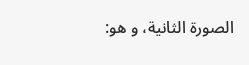الصورة الثانية، و هو: